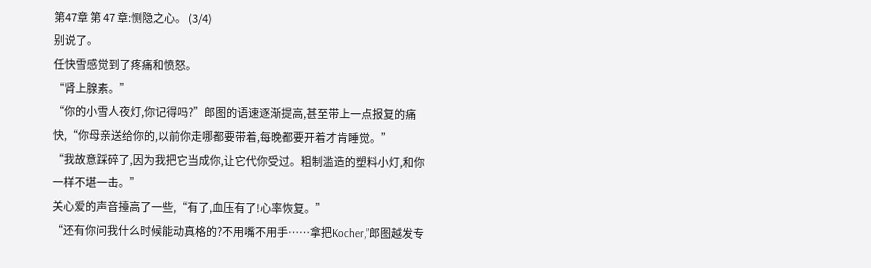第47章 第 47 章:恻隐之心。 (3/4)
别说了。
任快雪感觉到了疼痛和愤怒。
“肾上腺素。”
“你的小雪人夜灯,你记得吗?”郎图的语速逐渐提高,甚至带上一点报复的痛快,“你母亲送给你的,以前你走哪都要带着,每晚都要开着才肯睡觉。”
“我故意踩碎了,因为我把它当成你,让它代你受过。粗制滥造的塑料小灯,和你一样不堪一击。”
关心爱的声音擡高了一些,“有了,血压有了!心率恢复。”
“还有你问我什么时候能动真格的?不用嘴不用手……拿把Kocher,”郎图越发专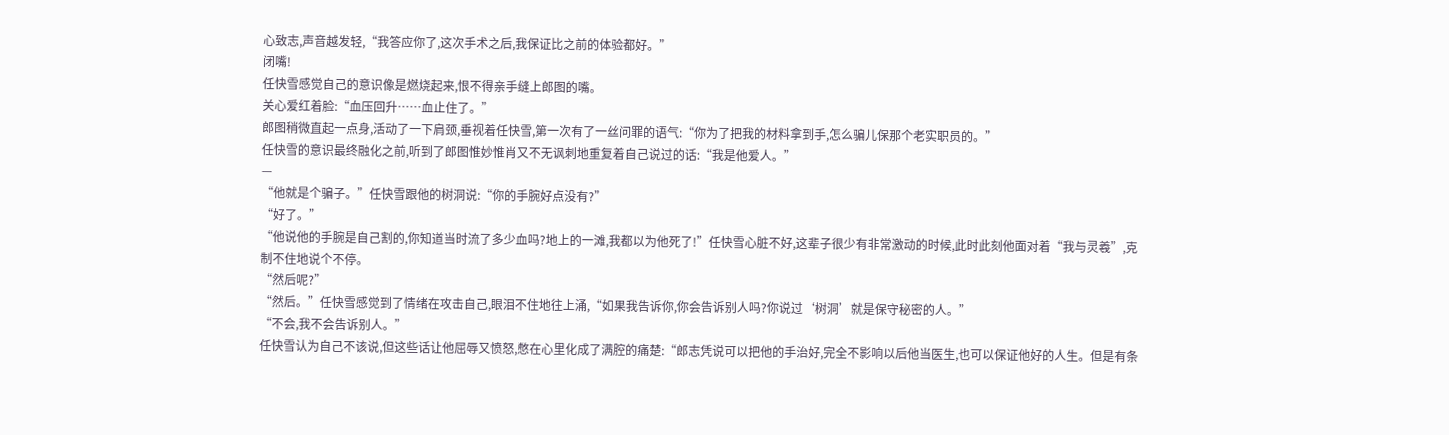心致志,声音越发轻,“我答应你了,这次手术之后,我保证比之前的体验都好。”
闭嘴!
任快雪感觉自己的意识像是燃烧起来,恨不得亲手缝上郎图的嘴。
关心爱红着脸:“血压回升……血止住了。”
郎图稍微直起一点身,活动了一下肩颈,垂视着任快雪,第一次有了一丝问罪的语气:“你为了把我的材料拿到手,怎么骗儿保那个老实职员的。”
任快雪的意识最终融化之前,听到了郎图惟妙惟肖又不无讽刺地重复着自己说过的话:“我是他爱人。”
—
“他就是个骗子。”任快雪跟他的树洞说:“你的手腕好点没有?”
“好了。”
“他说他的手腕是自己割的,你知道当时流了多少血吗?地上的一滩,我都以为他死了!”任快雪心脏不好,这辈子很少有非常激动的时候,此时此刻他面对着“我与灵羲”,克制不住地说个不停。
“然后呢?”
“然后。”任快雪感觉到了情绪在攻击自己,眼泪不住地往上涌,“如果我告诉你,你会告诉别人吗?你说过‘树洞’就是保守秘密的人。”
“不会,我不会告诉别人。”
任快雪认为自己不该说,但这些话让他屈辱又愤怒,憋在心里化成了满腔的痛楚:“郎志凭说可以把他的手治好,完全不影响以后他当医生,也可以保证他好的人生。但是有条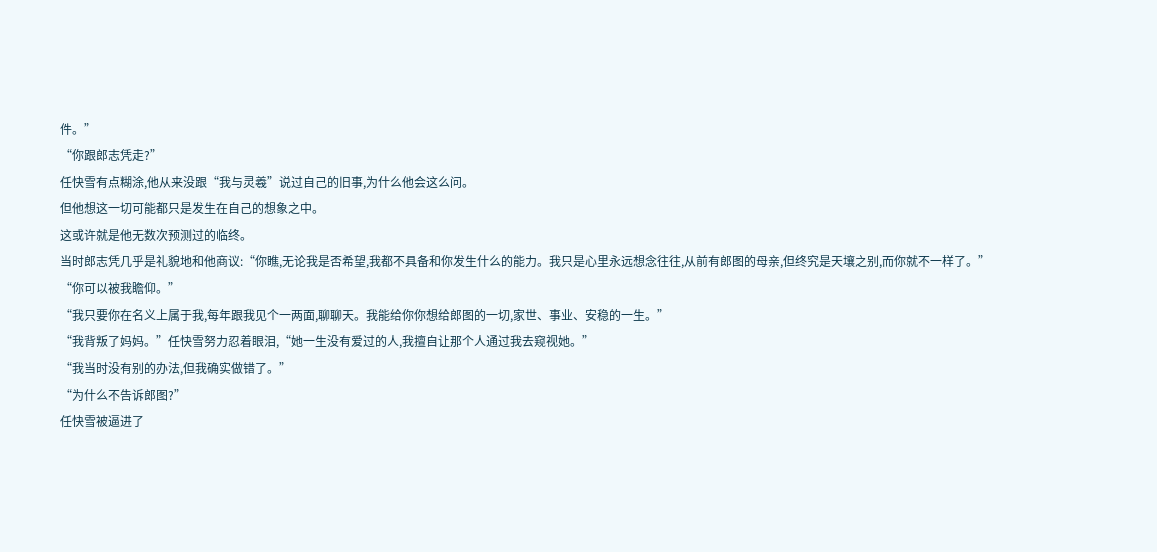件。”
“你跟郎志凭走?”
任快雪有点糊涂,他从来没跟“我与灵羲”说过自己的旧事,为什么他会这么问。
但他想这一切可能都只是发生在自己的想象之中。
这或许就是他无数次预测过的临终。
当时郎志凭几乎是礼貌地和他商议:“你瞧,无论我是否希望,我都不具备和你发生什么的能力。我只是心里永远想念往往,从前有郎图的母亲,但终究是天壤之别,而你就不一样了。”
“你可以被我瞻仰。”
“我只要你在名义上属于我,每年跟我见个一两面,聊聊天。我能给你你想给郎图的一切,家世、事业、安稳的一生。”
“我背叛了妈妈。”任快雪努力忍着眼泪,“她一生没有爱过的人,我擅自让那个人通过我去窥视她。”
“我当时没有别的办法,但我确实做错了。”
“为什么不告诉郎图?”
任快雪被逼进了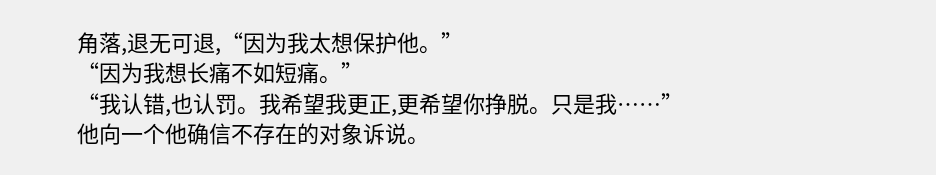角落,退无可退,“因为我太想保护他。”
“因为我想长痛不如短痛。”
“我认错,也认罚。我希望我更正,更希望你挣脱。只是我……”
他向一个他确信不存在的对象诉说。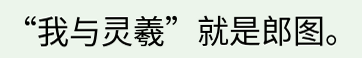“我与灵羲”就是郎图。